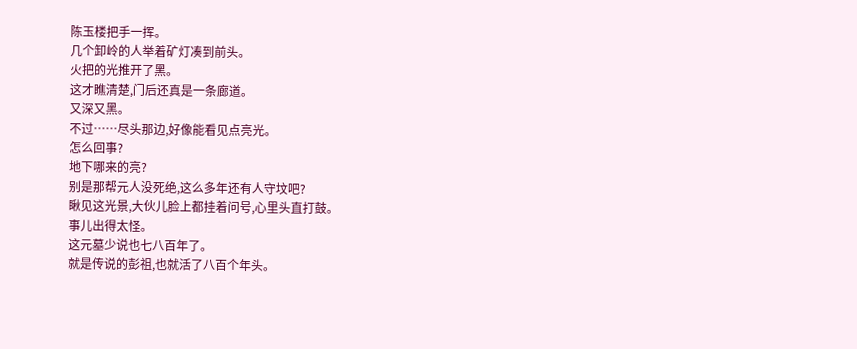陈玉楼把手一挥。
几个卸岭的人举着矿灯凑到前头。
火把的光推开了黑。
这才瞧清楚,门后还真是一条廊道。
又深又黑。
不过……尽头那边,好像能看见点亮光。
怎么回事?
地下哪来的亮?
别是那帮元人没死绝,这么多年还有人守坟吧?
瞅见这光景,大伙儿脸上都挂着问号,心里头直打鼓。
事儿出得太怪。
这元墓少说也七八百年了。
就是传说的彭祖,也就活了八百个年头。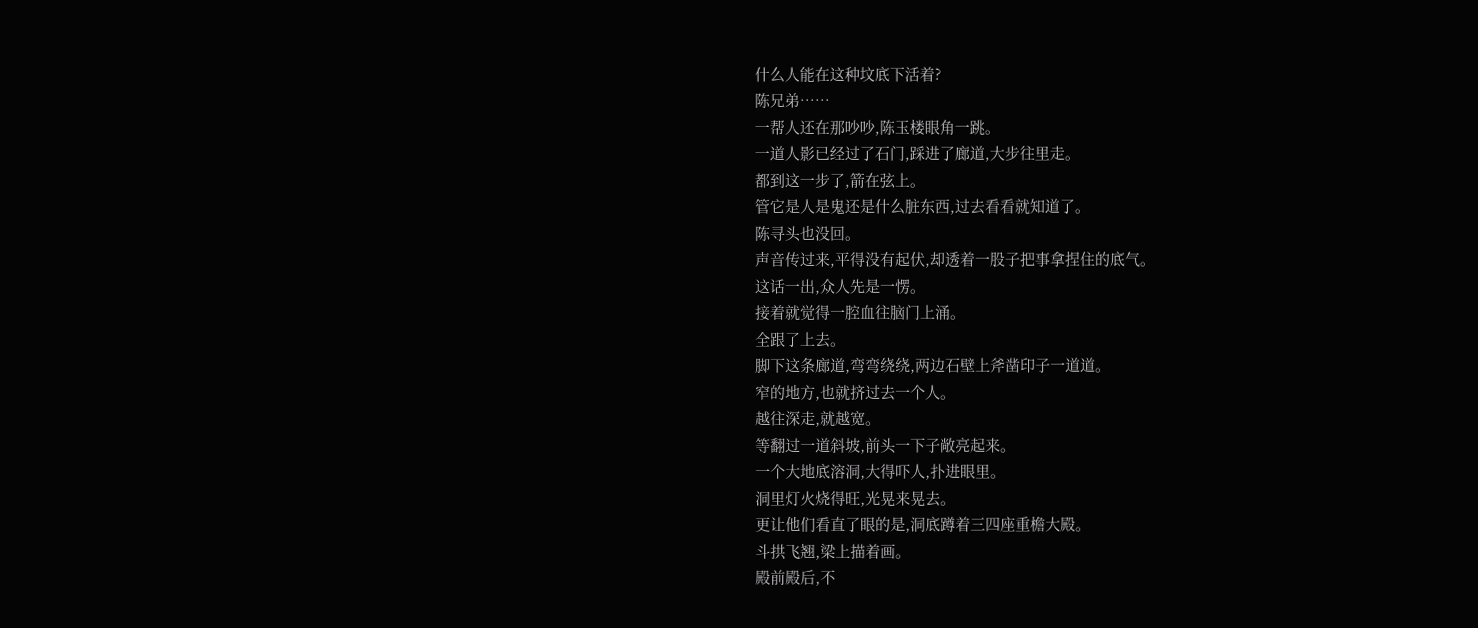什么人能在这种坟底下活着?
陈兄弟……
一帮人还在那吵吵,陈玉楼眼角一跳。
一道人影已经过了石门,踩进了廊道,大步往里走。
都到这一步了,箭在弦上。
管它是人是鬼还是什么脏东西,过去看看就知道了。
陈寻头也没回。
声音传过来,平得没有起伏,却透着一股子把事拿捏住的底气。
这话一出,众人先是一愣。
接着就觉得一腔血往脑门上涌。
全跟了上去。
脚下这条廊道,弯弯绕绕,两边石壁上斧凿印子一道道。
窄的地方,也就挤过去一个人。
越往深走,就越宽。
等翻过一道斜坡,前头一下子敞亮起来。
一个大地底溶洞,大得吓人,扑进眼里。
洞里灯火烧得旺,光晃来晃去。
更让他们看直了眼的是,洞底蹲着三四座重檐大殿。
斗拱飞翘,梁上描着画。
殿前殿后,不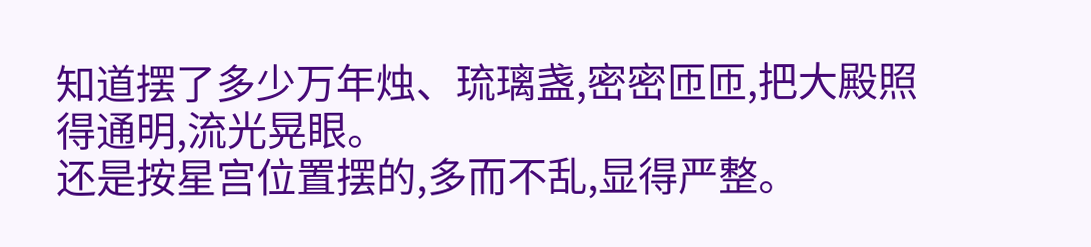知道摆了多少万年烛、琉璃盏,密密匝匝,把大殿照得通明,流光晃眼。
还是按星宫位置摆的,多而不乱,显得严整。